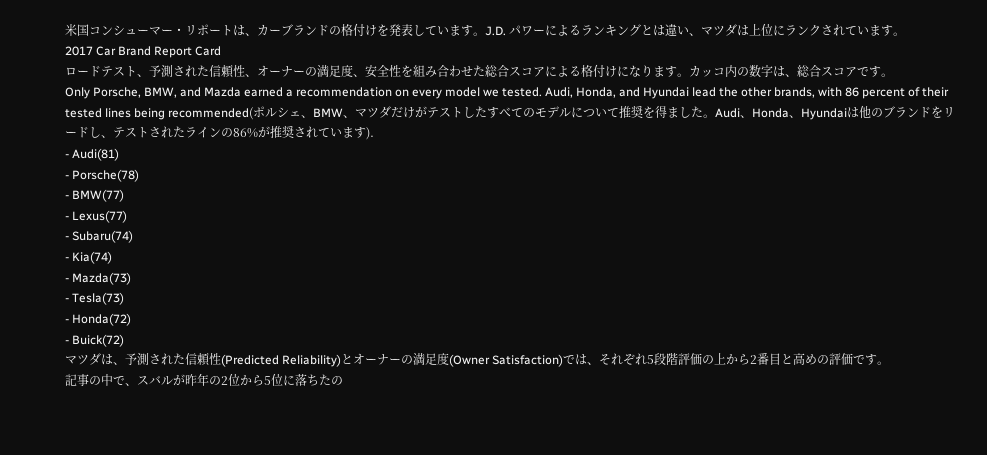米国コンシューマー・リポートは、カーブランドの格付けを発表しています。J.D. パワーによるランキングとは違い、マツダは上位にランクされています。
2017 Car Brand Report Card
ロードテスト、予測された信頼性、オーナーの満足度、安全性を組み合わせた総合スコアによる格付けになります。カッコ内の数字は、総合スコアです。
Only Porsche, BMW, and Mazda earned a recommendation on every model we tested. Audi, Honda, and Hyundai lead the other brands, with 86 percent of their tested lines being recommended(ポルシェ、BMW、マツダだけがテストしたすべてのモデルについて推奨を得ました。Audi、Honda、Hyundaiは他のブランドをリードし、テストされたラインの86%が推奨されています).
- Audi(81)
- Porsche(78)
- BMW(77)
- Lexus(77)
- Subaru(74)
- Kia(74)
- Mazda(73)
- Tesla(73)
- Honda(72)
- Buick(72)
マツダは、予測された信頼性(Predicted Reliability)とオーナーの満足度(Owner Satisfaction)では、それぞれ5段階評価の上から2番目と高めの評価です。
記事の中で、スバルが昨年の2位から5位に落ちたの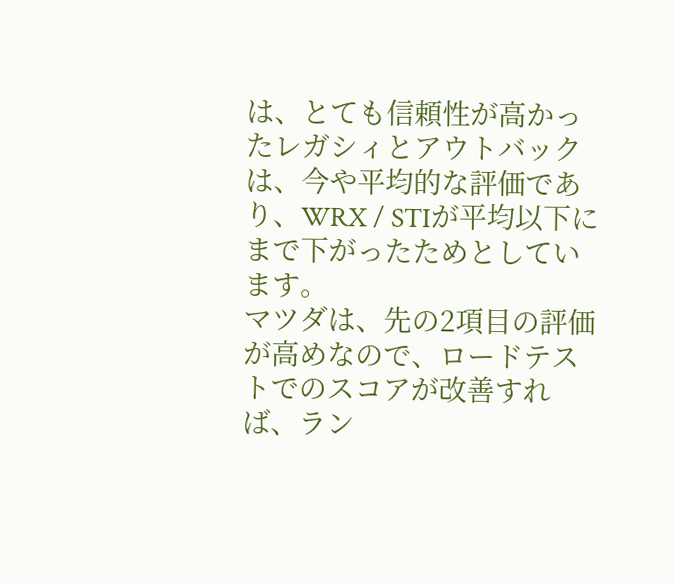は、とても信頼性が高かったレガシィとアウトバックは、今や平均的な評価であり、WRX / STIが平均以下にまで下がったためとしています。
マツダは、先の2項目の評価が高めなので、ロードテストでのスコアが改善すれば、ラン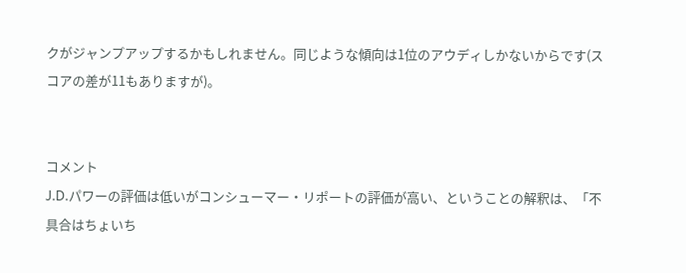クがジャンプアップするかもしれません。同じような傾向は1位のアウディしかないからです(スコアの差が11もありますが)。


コメント
J.D.パワーの評価は低いがコンシューマー・リポートの評価が高い、ということの解釈は、「不具合はちょいち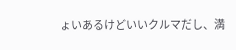ょいあるけどいいクルマだし、満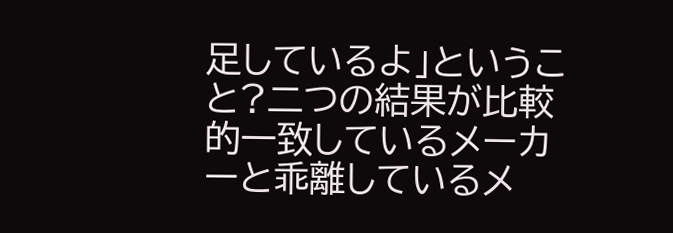足しているよ」ということ?二つの結果が比較的一致しているメーカーと乖離しているメ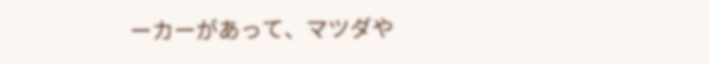ーカーがあって、マツダや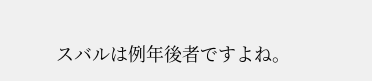スバルは例年後者ですよね。